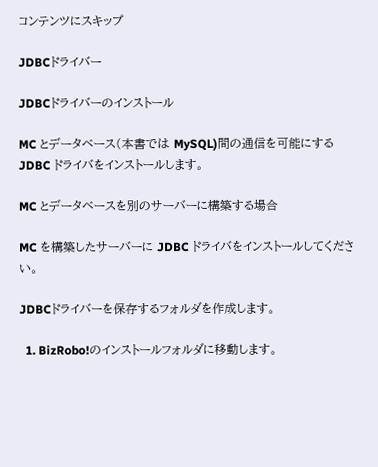コンテンツにスキップ

JDBCドライバー

JDBCドライバーのインストール

MC とデータベース(本書では MySQL)間の通信を可能にする JDBC ドライバをインストールします。

MC とデータベースを別のサーバーに構築する場合

MC を構築したサーバーに JDBC ドライバをインストールしてください。

JDBCドライバーを保存するフォルダを作成します。

  1. BizRobo!のインストールフォルダに移動します。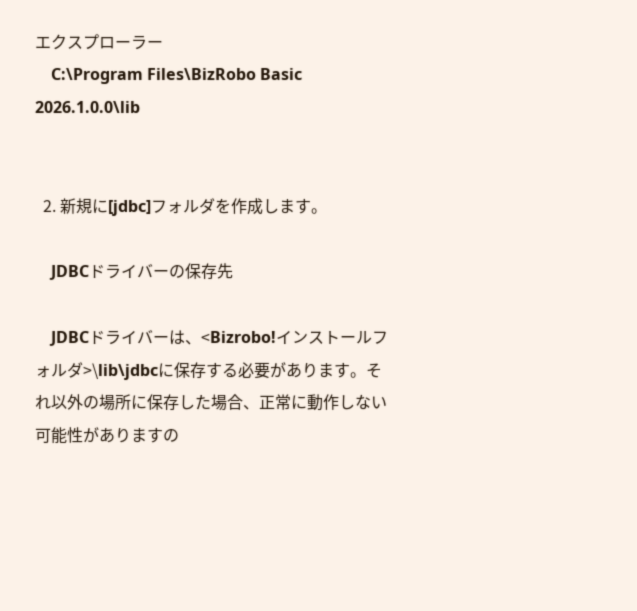エクスプローラー
    C:\Program Files\BizRobo Basic 2026.1.0.0\lib


  2. 新規に[jdbc]フォルダを作成します。

    JDBCドライバーの保存先

    JDBCドライバーは、<Bizrobo!インストールフォルダ>\lib\jdbcに保存する必要があります。それ以外の場所に保存した場合、正常に動作しない可能性がありますの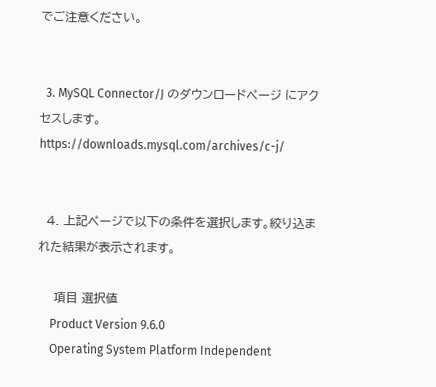でご注意ください。


  3. MySQL Connector/J のダウンロードページ にアクセスします。 https://downloads.mysql.com/archives/c-j/


  4. 上記ページで以下の条件を選択します。絞り込まれた結果が表示されます。

    項目 選択値
    Product Version 9.6.0
    Operating System Platform Independent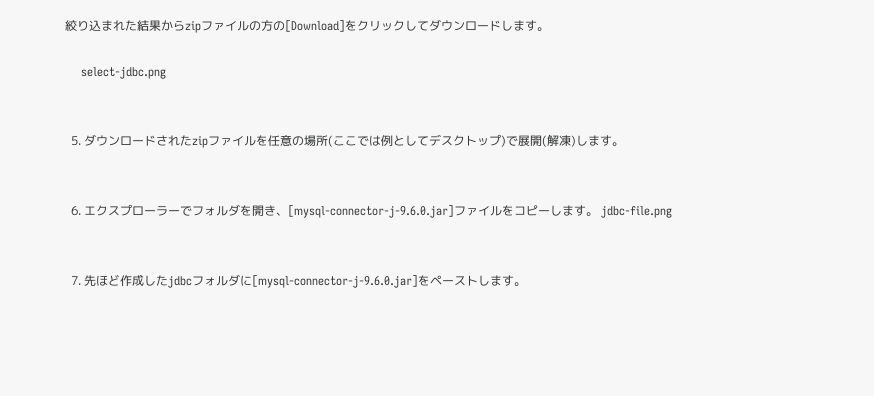絞り込まれた結果からzipファイルの方の[Download]をクリックしてダウンロードします。

    select-jdbc.png


  5. ダウンロードされたzipファイルを任意の場所(ここでは例としてデスクトップ)で展開(解凍)します。


  6. エクスプローラーでフォルダを開き、[mysql-connector-j-9.6.0.jar]ファイルをコピーします。 jdbc-file.png


  7. 先ほど作成したjdbcフォルダに[mysql-connector-j-9.6.0.jar]をペーストします。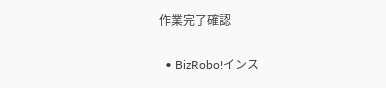作業完了確認

  • BizRobo!インス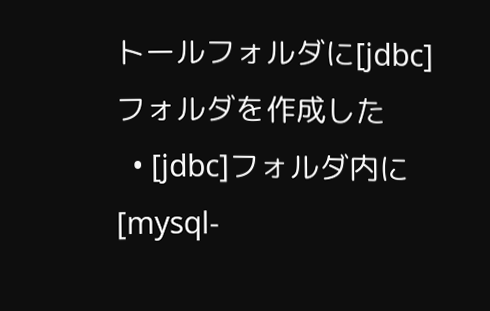トールフォルダに[jdbc]フォルダを作成した
  • [jdbc]フォルダ内に[mysql-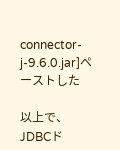connector-j-9.6.0.jar]ペーストした

以上で、JDBCド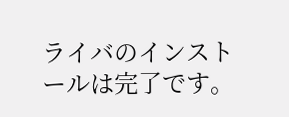ライバのインストールは完了です。